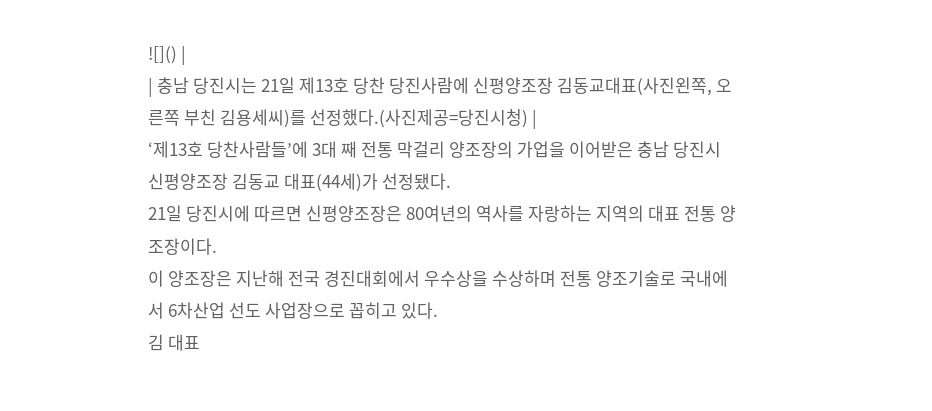![]() |
| 충남 당진시는 21일 제13호 당찬 당진사람에 신평양조장 김동교대표(사진왼쪽, 오른쪽 부친 김용세씨)를 선정했다.(사진제공=당진시청) |
‘제13호 당찬사람들’에 3대 째 전통 막걸리 양조장의 가업을 이어받은 충남 당진시 신평양조장 김동교 대표(44세)가 선정됐다.
21일 당진시에 따르면 신평양조장은 80여년의 역사를 자랑하는 지역의 대표 전통 양조장이다.
이 양조장은 지난해 전국 경진대회에서 우수상을 수상하며 전통 양조기술로 국내에서 6차산업 선도 사업장으로 꼽히고 있다.
김 대표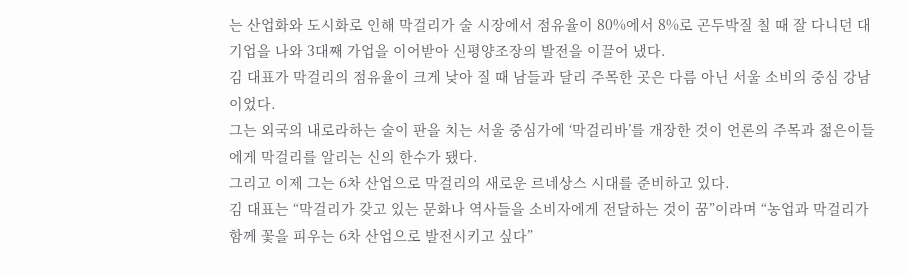는 산업화와 도시화로 인해 막걸리가 술 시장에서 점유율이 80%에서 8%로 곤두박질 칠 때 잘 다니던 대기업을 나와 3대째 가업을 이어받아 신평양조장의 발전을 이끌어 냈다.
김 대표가 막걸리의 점유율이 크게 낮아 질 때 남들과 달리 주목한 곳은 다름 아닌 서울 소비의 중심 강남이었다.
그는 외국의 내로라하는 술이 판을 치는 서울 중심가에 ‘막걸리바’를 개장한 것이 언론의 주목과 젊은이들에게 막걸리를 알리는 신의 한수가 됐다.
그리고 이제 그는 6차 산업으로 막걸리의 새로운 르네상스 시대를 준비하고 있다.
김 대표는 “막걸리가 갖고 있는 문화나 역사들을 소비자에게 전달하는 것이 꿈”이라며 “농업과 막걸리가 함께 꽃을 피우는 6차 산업으로 발전시키고 싶다”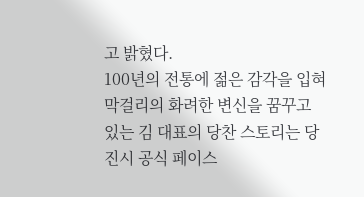고 밝혔다.
100년의 전통에 젊은 감각을 입혀 막걸리의 화려한 변신을 꿈꾸고 있는 김 대표의 당찬 스토리는 당진시 공식 페이스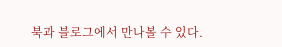북과 블로그에서 만나볼 수 있다.